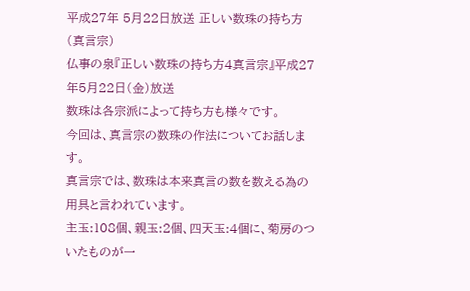平成27年 5月22日放送 正しい数珠の持ち方 (真言宗)
仏事の泉『正しい数珠の持ち方4真言宗』平成27年5月22日(金)放送
数珠は各宗派によって持ち方も様々です。
今回は、真言宗の数珠の作法についてお話します。
真言宗では、数珠は本来真言の数を数える為の用具と言われています。
主玉:108個、親玉:2個、四天玉:4個に、菊房のついたものが一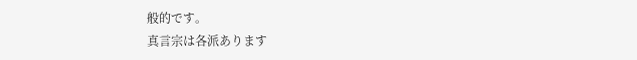般的です。
真言宗は各派あります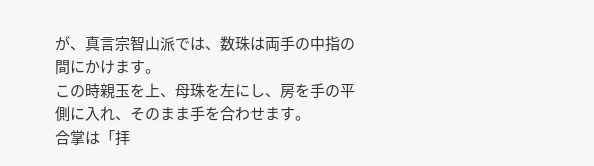が、真言宗智山派では、数珠は両手の中指の間にかけます。
この時親玉を上、母珠を左にし、房を手の平側に入れ、そのまま手を合わせます。
合掌は「拝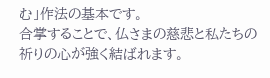む」作法の基本です。
合掌することで、仏さまの慈悲と私たちの祈りの心が強く結ばれます。